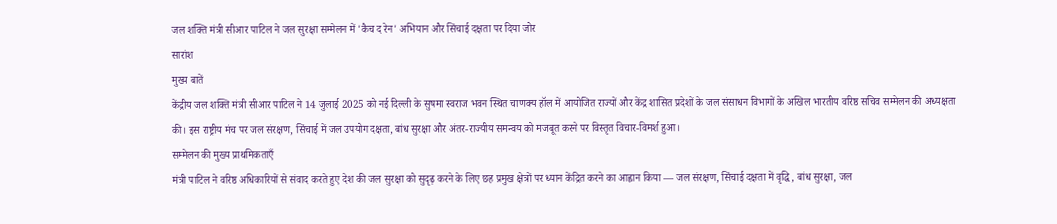जल शक्ति मंत्री सीआर पाटिल ने जल सुरक्षा सम्मेलन में 'कैच द रेन' अभियान और सिंचाई दक्षता पर दिया जोर
सारांश
मुख्य बातें
केंद्रीय जल शक्ति मंत्री सीआर पाटिल ने 14 जुलाई 2025 को नई दिल्ली के सुषमा स्वराज भवन स्थित चाणक्य हॉल में आयोजित राज्यों और केंद्र शासित प्रदेशों के जल संसाधन विभागों के अखिल भारतीय वरिष्ठ सचिव सम्मेलन की अध्यक्षता की। इस राष्ट्रीय मंच पर जल संरक्षण, सिंचाई में जल उपयोग दक्षता, बांध सुरक्षा और अंतर-राज्यीय समन्वय को मजबूत करने पर विस्तृत विचार-विमर्श हुआ।
सम्मेलन की मुख्य प्राथमिकताएँ
मंत्री पाटिल ने वरिष्ठ अधिकारियों से संवाद करते हुए देश की जल सुरक्षा को सुदृढ़ करने के लिए छह प्रमुख क्षेत्रों पर ध्यान केंद्रित करने का आह्वान किया — जल संरक्षण, सिंचाई दक्षता में वृद्धि, बांध सुरक्षा, जल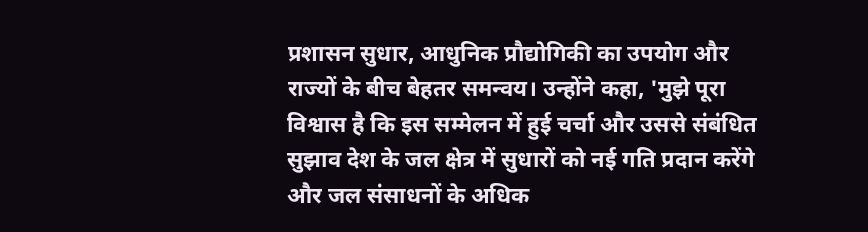प्रशासन सुधार, आधुनिक प्रौद्योगिकी का उपयोग और राज्यों के बीच बेहतर समन्वय। उन्होंने कहा, 'मुझे पूरा विश्वास है कि इस सम्मेलन में हुई चर्चा और उससे संबंधित सुझाव देश के जल क्षेत्र में सुधारों को नई गति प्रदान करेंगे और जल संसाधनों के अधिक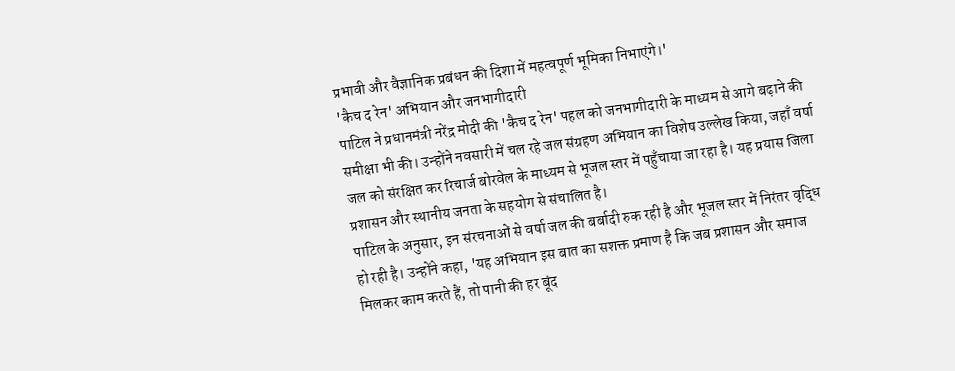प्रभावी और वैज्ञानिक प्रबंधन की दिशा में महत्वपूर्ण भूमिका निभाएंगे।'
'कैच द रेन' अभियान और जनभागीदारी
पाटिल ने प्रधानमंत्री नरेंद्र मोदी की 'कैच द रेन' पहल को जनभागीदारी के माध्यम से आगे बढ़ाने की समीक्षा भी की। उन्होंने नवसारी में चल रहे जल संग्रहण अभियान का विशेष उल्लेख किया, जहाँ वर्षा जल को संरक्षित कर रिचार्ज बोरवेल के माध्यम से भूजल स्तर में पहुँचाया जा रहा है। यह प्रयास जिला प्रशासन और स्थानीय जनता के सहयोग से संचालित है।
पाटिल के अनुसार, इन संरचनाओं से वर्षा जल की बर्बादी रुक रही है और भूजल स्तर में निरंतर वृद्धि हो रही है। उन्होंने कहा, 'यह अभियान इस बात का सशक्त प्रमाण है कि जब प्रशासन और समाज मिलकर काम करते हैं, तो पानी की हर बूंद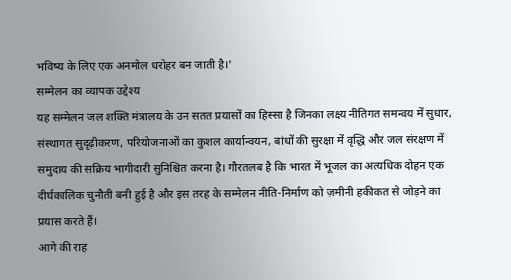भविष्य के लिए एक अनमोल धरोहर बन जाती है।'
सम्मेलन का व्यापक उद्देश्य
यह सम्मेलन जल शक्ति मंत्रालय के उन सतत प्रयासों का हिस्सा है जिनका लक्ष्य नीतिगत समन्वय में सुधार, संस्थागत सुदृढ़ीकरण, परियोजनाओं का कुशल कार्यान्वयन, बांधों की सुरक्षा में वृद्धि और जल संरक्षण में समुदाय की सक्रिय भागीदारी सुनिश्चित करना है। गौरतलब है कि भारत में भूजल का अत्यधिक दोहन एक दीर्घकालिक चुनौती बनी हुई है और इस तरह के सम्मेलन नीति-निर्माण को ज़मीनी हकीकत से जोड़ने का प्रयास करते हैं।
आगे की राह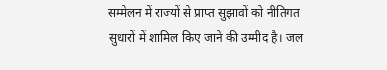सम्मेलन में राज्यों से प्राप्त सुझावों को नीतिगत सुधारों में शामिल किए जाने की उम्मीद है। जल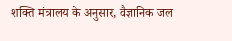शक्ति मंत्रालय के अनुसार, वैज्ञानिक जल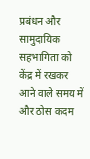प्रबंधन और सामुदायिक सहभागिता को केंद्र में रखकर आने वाले समय में और ठोस कदम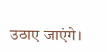उठाए जाएंगे।